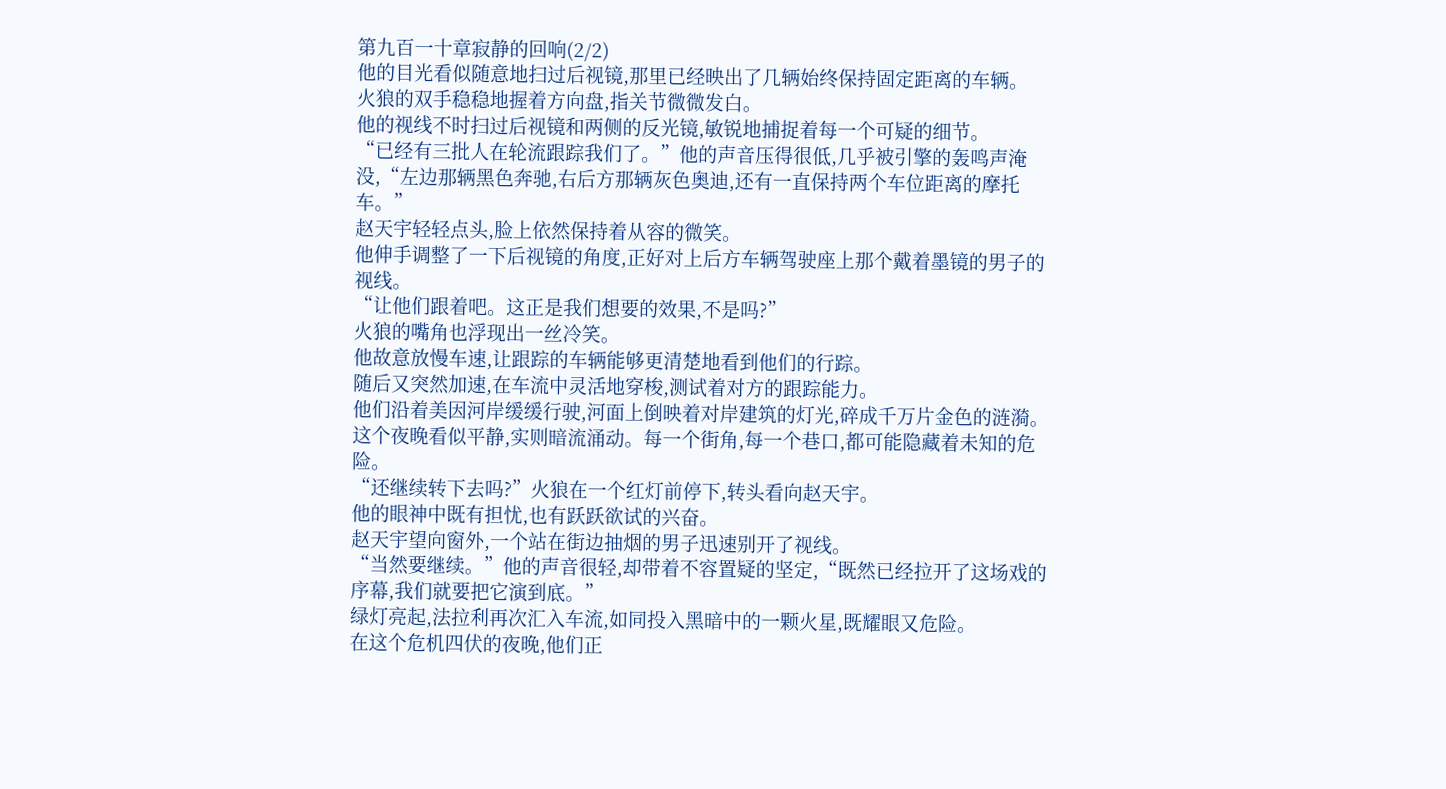第九百一十章寂静的回响(2/2)
他的目光看似随意地扫过后视镜,那里已经映出了几辆始终保持固定距离的车辆。
火狼的双手稳稳地握着方向盘,指关节微微发白。
他的视线不时扫过后视镜和两侧的反光镜,敏锐地捕捉着每一个可疑的细节。
“已经有三批人在轮流跟踪我们了。”他的声音压得很低,几乎被引擎的轰鸣声淹没,“左边那辆黑色奔驰,右后方那辆灰色奥迪,还有一直保持两个车位距离的摩托车。”
赵天宇轻轻点头,脸上依然保持着从容的微笑。
他伸手调整了一下后视镜的角度,正好对上后方车辆驾驶座上那个戴着墨镜的男子的视线。
“让他们跟着吧。这正是我们想要的效果,不是吗?”
火狼的嘴角也浮现出一丝冷笑。
他故意放慢车速,让跟踪的车辆能够更清楚地看到他们的行踪。
随后又突然加速,在车流中灵活地穿梭,测试着对方的跟踪能力。
他们沿着美因河岸缓缓行驶,河面上倒映着对岸建筑的灯光,碎成千万片金色的涟漪。
这个夜晚看似平静,实则暗流涌动。每一个街角,每一个巷口,都可能隐藏着未知的危险。
“还继续转下去吗?”火狼在一个红灯前停下,转头看向赵天宇。
他的眼神中既有担忧,也有跃跃欲试的兴奋。
赵天宇望向窗外,一个站在街边抽烟的男子迅速别开了视线。
“当然要继续。”他的声音很轻,却带着不容置疑的坚定,“既然已经拉开了这场戏的序幕,我们就要把它演到底。”
绿灯亮起,法拉利再次汇入车流,如同投入黑暗中的一颗火星,既耀眼又危险。
在这个危机四伏的夜晚,他们正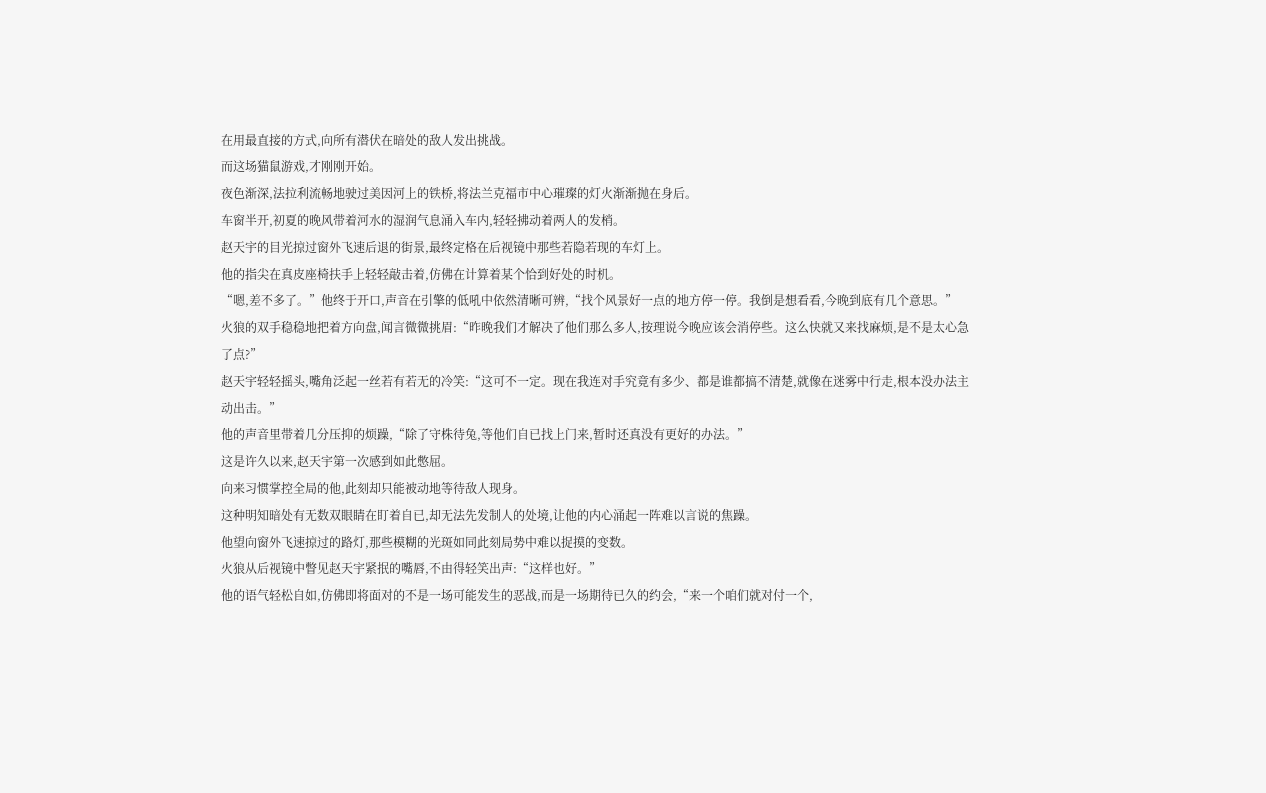在用最直接的方式,向所有潜伏在暗处的敌人发出挑战。
而这场猫鼠游戏,才刚刚开始。
夜色渐深,法拉利流畅地驶过美因河上的铁桥,将法兰克福市中心璀璨的灯火渐渐抛在身后。
车窗半开,初夏的晚风带着河水的湿润气息涌入车内,轻轻拂动着两人的发梢。
赵天宇的目光掠过窗外飞速后退的街景,最终定格在后视镜中那些若隐若现的车灯上。
他的指尖在真皮座椅扶手上轻轻敲击着,仿佛在计算着某个恰到好处的时机。
“嗯,差不多了。”他终于开口,声音在引擎的低吼中依然清晰可辨,“找个风景好一点的地方停一停。我倒是想看看,今晚到底有几个意思。”
火狼的双手稳稳地把着方向盘,闻言微微挑眉:“昨晚我们才解决了他们那么多人,按理说今晚应该会消停些。这么快就又来找麻烦,是不是太心急了点?”
赵天宇轻轻摇头,嘴角泛起一丝若有若无的冷笑:“这可不一定。现在我连对手究竟有多少、都是谁都搞不清楚,就像在迷雾中行走,根本没办法主动出击。”
他的声音里带着几分压抑的烦躁,“除了守株待兔,等他们自已找上门来,暂时还真没有更好的办法。”
这是许久以来,赵天宇第一次感到如此憋屈。
向来习惯掌控全局的他,此刻却只能被动地等待敌人现身。
这种明知暗处有无数双眼睛在盯着自已,却无法先发制人的处境,让他的内心涌起一阵难以言说的焦躁。
他望向窗外飞速掠过的路灯,那些模糊的光斑如同此刻局势中难以捉摸的变数。
火狼从后视镜中瞥见赵天宇紧抿的嘴唇,不由得轻笑出声:“这样也好。”
他的语气轻松自如,仿佛即将面对的不是一场可能发生的恶战,而是一场期待已久的约会,“来一个咱们就对付一个,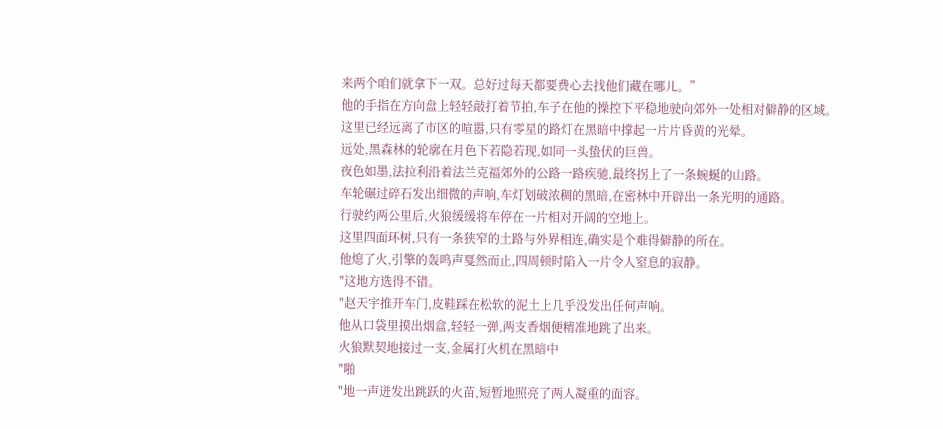来两个咱们就拿下一双。总好过每天都要费心去找他们藏在哪儿。”
他的手指在方向盘上轻轻敲打着节拍,车子在他的操控下平稳地驶向郊外一处相对僻静的区域。
这里已经远离了市区的喧嚣,只有零星的路灯在黑暗中撑起一片片昏黄的光晕。
远处,黑森林的轮廓在月色下若隐若现,如同一头蛰伏的巨兽。
夜色如墨,法拉利沿着法兰克福郊外的公路一路疾驰,最终拐上了一条蜿蜒的山路。
车轮碾过碎石发出细微的声响,车灯划破浓稠的黑暗,在密林中开辟出一条光明的通路。
行驶约两公里后,火狼缓缓将车停在一片相对开阔的空地上。
这里四面环树,只有一条狭窄的土路与外界相连,确实是个难得僻静的所在。
他熄了火,引擎的轰鸣声戛然而止,四周顿时陷入一片令人窒息的寂静。
"这地方选得不错。
"赵天宇推开车门,皮鞋踩在松软的泥土上几乎没发出任何声响。
他从口袋里摸出烟盒,轻轻一弹,两支香烟便精准地跳了出来。
火狼默契地接过一支,金属打火机在黑暗中
"啪
"地一声迸发出跳跃的火苗,短暂地照亮了两人凝重的面容。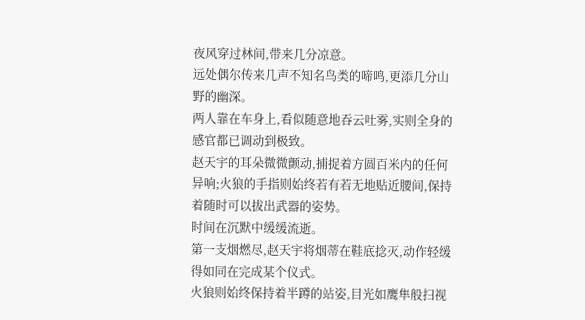夜风穿过林间,带来几分凉意。
远处偶尔传来几声不知名鸟类的啼鸣,更添几分山野的幽深。
两人靠在车身上,看似随意地吞云吐雾,实则全身的感官都已调动到极致。
赵天宇的耳朵微微颤动,捕捉着方圆百米内的任何异响;火狼的手指则始终若有若无地贴近腰间,保持着随时可以拔出武器的姿势。
时间在沉默中缓缓流逝。
第一支烟燃尽,赵天宇将烟蒂在鞋底捻灭,动作轻缓得如同在完成某个仪式。
火狼则始终保持着半蹲的站姿,目光如鹰隼般扫视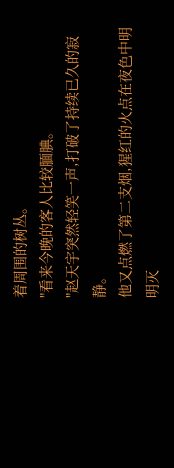着周围的树丛。
"看来今晚的客人比较腼腆。
"赵天宇突然轻笑一声,打破了持续已久的寂静。
他又点燃了第二支烟,猩红的火点在夜色中明明灭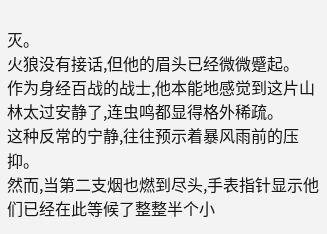灭。
火狼没有接话,但他的眉头已经微微蹙起。
作为身经百战的战士,他本能地感觉到这片山林太过安静了,连虫鸣都显得格外稀疏。
这种反常的宁静,往往预示着暴风雨前的压抑。
然而,当第二支烟也燃到尽头,手表指针显示他们已经在此等候了整整半个小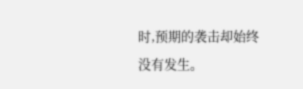时,预期的袭击却始终没有发生。